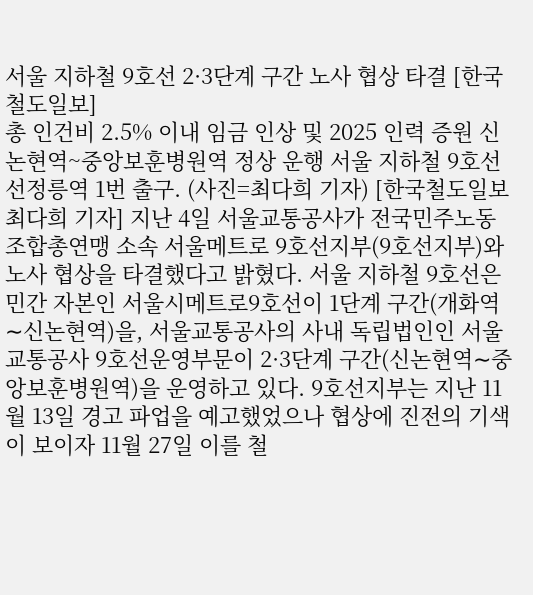서울 지하철 9호선 2·3단계 구간 노사 협상 타결 [한국철도일보]
총 인건비 2.5% 이내 임금 인상 및 2025 인력 증원 신논현역~중앙보훈병원역 정상 운행 서울 지하철 9호선 선정릉역 1번 출구. (사진=최다희 기자) [한국철도일보 최다희 기자] 지난 4일 서울교통공사가 전국민주노동조합총연맹 소속 서울메트로 9호선지부(9호선지부)와 노사 협상을 타결했다고 밝혔다. 서울 지하철 9호선은 민간 자본인 서울시메트로9호선이 1단계 구간(개화역∼신논현역)을, 서울교통공사의 사내 독립법인인 서울교통공사 9호선운영부문이 2·3단계 구간(신논현역∼중앙보훈병원역)을 운영하고 있다. 9호선지부는 지난 11월 13일 경고 파업을 예고했었으나 협상에 진전의 기색이 보이자 11월 27일 이를 철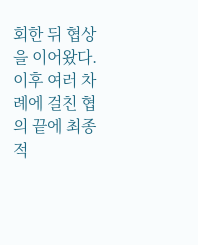회한 뒤 협상을 이어왔다. 이후 여러 차례에 걸친 협의 끝에 최종적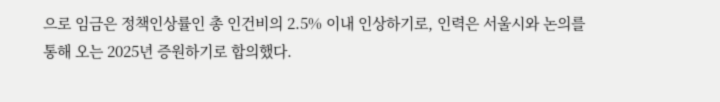으로 임금은 정책인상률인 총 인건비의 2.5% 이내 인상하기로, 인력은 서울시와 논의를 통해 오는 2025년 증원하기로 합의했다.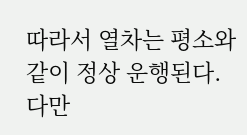따라서 열차는 평소와 같이 정상 운행된다. 다만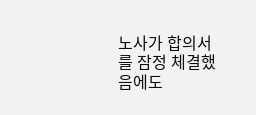노사가 합의서를 잠정 체결했음에도